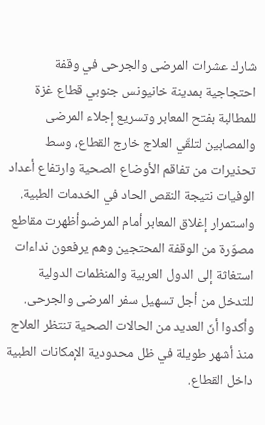شارك عشرات المرضى والجرحى في وقفة احتجاجية بمدينة خانيونس جنوبي قطاع غزة للمطالبة بفتح المعابر وتسريع إجلاء المرضى والمصابين لتلقّي العلاج خارج القطاع، وسط تحذيرات من تفاقم الأوضاع الصحية وارتفاع أعداد الوفيات نتيجة النقص الحاد في الخدمات الطبية.
واستمرار إغلاق المعابر أمام المرضىوأظهرت مقاطع مصوّرة من الوقفة المحتجين وهم يرفعون نداءات استغاثة إلى الدول العربية والمنظمات الدولية للتدخل من أجل تسهيل سفر المرضى والجرحى.
وأكدوا أنّ العديد من الحالات الصحية تنتظر العلاج منذ أشهر طويلة في ظل محدودية الإمكانات الطبية داخل القطاع.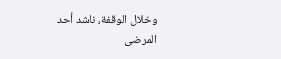وخلال الوقفة، ناشد أحد المرضى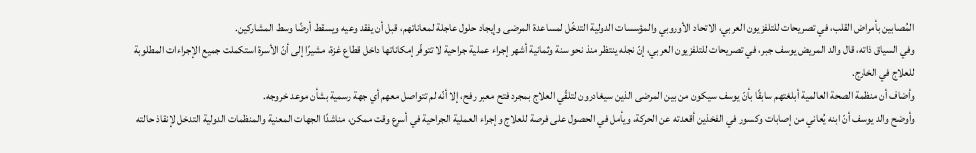المُصابين بأمراض القلب، في تصريحات للتلفزيون العربي، الاتحاد الأوروبي والمؤسسات الدولية التدخّل لمساعدة المرضى وإيجاد حلول عاجلة لمعاناتهم، قبل أن يفقد وعيه ويسقط أرضًا وسط المشاركين.
وفي السياق ذاته، قال والد المريض يوسف جبر، في تصريحات للتلفزيون العربي، إنّ نجله ينتظر منذ نحو سنة وثمانية أشهر إجراء عملية جراحية لا تتوفّر إمكاناتها داخل قطاع غزة، مشيرًا إلى أنّ الأسرة استكملت جميع الإجراءات المطلوبة للعلاج في الخارج.
وأضاف أن منظمة الصحة العالمية أبلغتهم سابقًا بأنّ يوسف سيكون من بين المرضى الذين سيغادرون لتلقّي العلاج بمجرد فتح معبر رفح، إلا أنّه لم تتواصل معهم أي جهة رسمية بشأن موعد خروجه.
وأوضح والد يوسف أنّ ابنه يُعاني من إصابات وكسور في الفخذين أقعدته عن الحركة، ويأمل في الحصول على فرصة للعلاج وإجراء العملية الجراحية في أسرع وقت ممكن، مناشدًا الجهات المعنية والمنظمات الدولية التدخل لإنقاذ حالته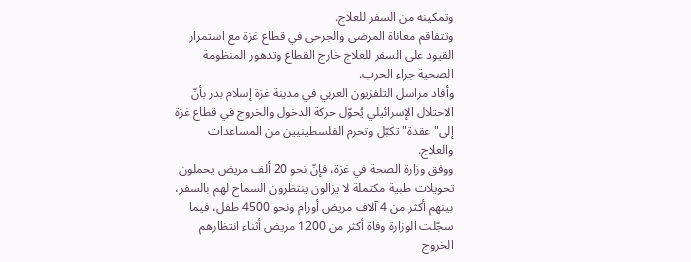وتمكينه من السفر للعلاج.
وتتفاقم معاناة المرضى والجرحى في قطاع غزة مع استمرار القيود على السفر للعلاج خارج القطاع وتدهور المنظومة الصحية جراء الحرب.
وأفاد مراسل التلفزيون العربي في مدينة غزة إسلام بدر بأنّ الاحتلال الإسرائيلي يُحوّل حركة الدخول والخروج في قطاع غزة إلى" عقدة" تكبّل وتحرم الفلسطينيين من المساعدات والعلاج.
ووفق وزارة الصحة في غزة، فإنّ نحو 20 ألف مريض يحملون تحويلات طبية مكتملة لا يزالون ينتظرون السماح لهم بالسفر، بينهم أكثر من 4 آلاف مريض أورام ونحو 4500 طفل، فيما سجّلت الوزارة وفاة أكثر من 1200 مريض أثناء انتظارهم الخروج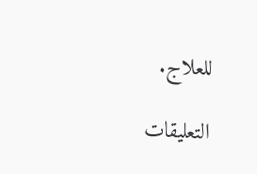للعلاج.

التعليقات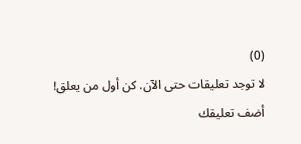(0)
لا توجد تعليقات حتى الآن. كن أول من يعلق!
أضف تعليقك